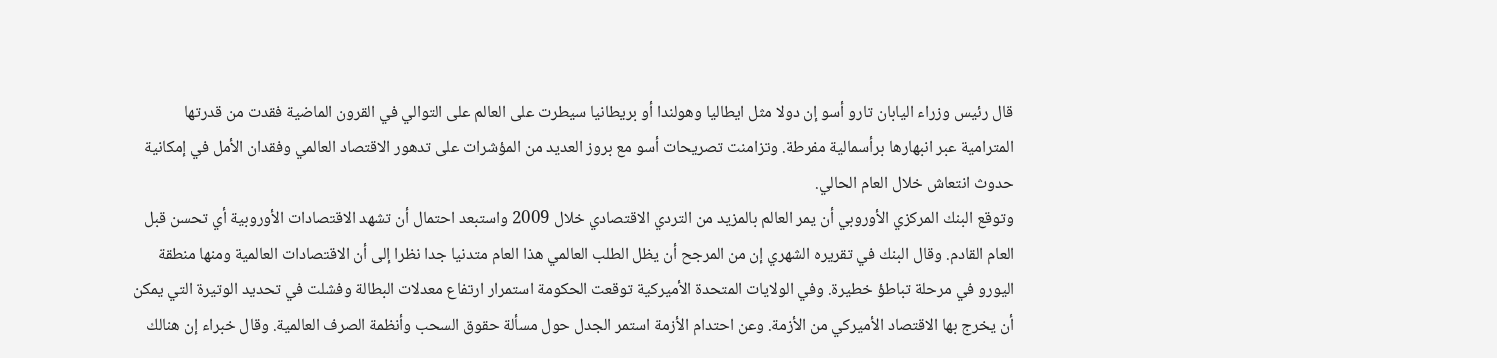قال رئيس وزراء اليابان تارو أسو إن دولا مثل ايطاليا وهولندا أو بريطانيا سيطرت على العالم على التوالي في القرون الماضية فقدت من قدرتها المترامية عبر انبهارها برأسمالية مفرطة. وتزامنت تصريحات أسو مع بروز العديد من المؤشرات على تدهور الاقتصاد العالمي وفقدان الأمل في إمكانية حدوث انتعاش خلال العام الحالي.
وتوقع البنك المركزي الأوروبي أن يمر العالم بالمزيد من التردي الاقتصادي خلال 2009 واستبعد احتمال أن تشهد الاقتصادات الأوروبية أي تحسن قبل العام القادم. وقال البنك في تقريره الشهري إن من المرجح أن يظل الطلب العالمي هذا العام متدنيا جدا نظرا إلى أن الاقتصادات العالمية ومنها منطقة اليورو في مرحلة تباطؤ خطيرة. وفي الولايات المتحدة الأميركية توقعت الحكومة استمرار ارتفاع معدلات البطالة وفشلت في تحديد الوتيرة التي يمكن أن يخرج بها الاقتصاد الأميركي من الأزمة. وعن احتدام الأزمة استمر الجدل حول مسألة حقوق السحب وأنظمة الصرف العالمية. وقال خبراء إن هنالك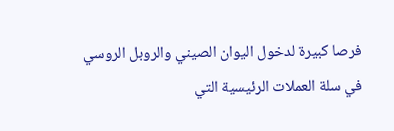فرصا كبيرة لدخول اليوان الصيني والروبل الروسي في سلة العملات الرئيسية التي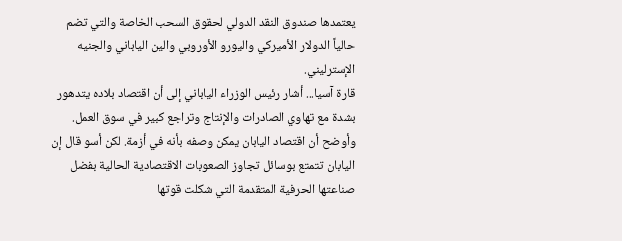يعتمدها صندوق النقد الدولي لحقوق السحب الخاصة والتي تضم حالياً الدولار الأميركي واليورو الأوروبي والين الياباني والجنيه الإسترليني.
قارة آسيا... أشار رئيس الوزراء الياباني إلى أن اقتصاد بلاده يتدهور بشدة مع تهاوي الصادرات والإنتاج وتراجع كبير في سوق العمل. وأوضح أن اقتصاد اليابان يمكن وصفه بأنه في أزمة. لكن أسو قال إن اليابان تتمتع بوسائل تجاوز الصعوبات الاقتصادية الحالية بفضل صناعتها الحرفية المتقدمة التي شكلت قوتها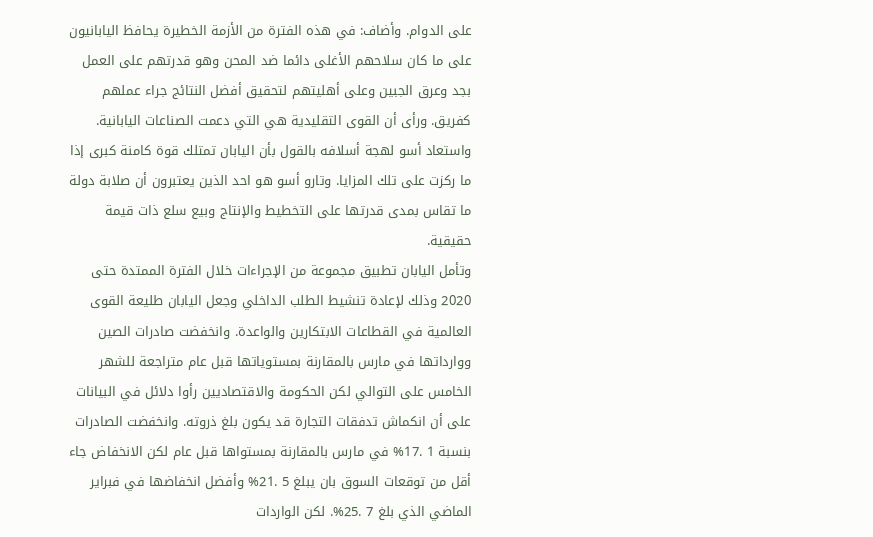على الدوام. وأضاف: في هذه الفترة من الأزمة الخطيرة يحافظ اليابانيون على ما كان سلاحهم الأغلى دائما ضد المحن وهو قدرتهم على العمل بجد وعرق الجبين وعلى أهليتهم لتحقيق أفضل النتائج جراء عملهم كفريق. ورأى أن القوى التقليدية هي التي دعمت الصناعات اليابانية. واستعاد أسو لهجة أسلافه بالقول بأن اليابان تمتلك قوة كامنة كبرى إذا ما ركزت على تلك المزايا. وتارو أسو هو احد الذين يعتبرون أن صلابة دولة ما تقاس بمدى قدرتها على التخطيط والإنتاج وبيع سلع ذات قيمة حقيقية.
وتأمل اليابان تطبيق مجموعة من الإجراءات خلال الفترة الممتدة حتى 2020 وذلك لإعادة تنشيط الطلب الداخلي وجعل اليابان طليعة القوى العالمية في القطاعات الابتكارين والواعدة. وانخفضت صادرات الصين ووارداتها في مارس بالمقارنة بمستوياتها قبل عام متراجعة للشهر الخامس على التوالي لكن الحكومة والاقتصاديين رأوا دلائل في البيانات على أن انكماش تدفقات التجارة قد يكون بلغ ذروته. وانخفضت الصادرات بنسبة 1 .17% في مارس بالمقارنة بمستواها قبل عام لكن الانخفاض جاء أقل من توقعات السوق بان يبلغ 5 .21% وأفضل انخفاضها في فبراير الماضي الذي بلغ 7 .25%. لكن الواردات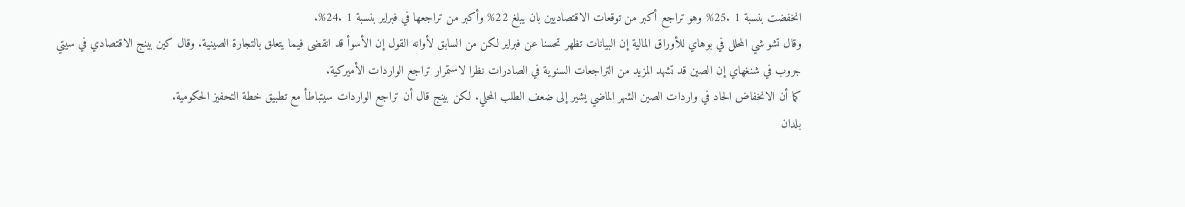انخفضت بنسبة 1 .25% وهو تراجع أكبر من توقعات الاقتصاديين بان يبلغ 22% وأكبر من تراجعها في فبراير بنسبة 1 .24%.
وقال تشو شي المحلل في بوهاي للأوراق المالية إن البيانات تظهر تحسنا عن فبراير لكن من السابق لأوانه القول إن الأسوأ قد انقضى فيما يتعلق بالتجارة الصينية. وقال كين بينج الاقتصادي في سيتي جروب في شنغهاي إن الصين قد تشهد المزيد من التراجعات السنوية في الصادرات نظرا لاستمرار تراجع الواردات الأميركية.
كما أن الانخفاض الحاد في واردات الصين الشهر الماضي يشير إلى ضعف الطلب المحلي. لكن بينج قال أن تراجع الواردات سيتباطأ مع تطبيق خطة التحفيز الحكومية.
بلدان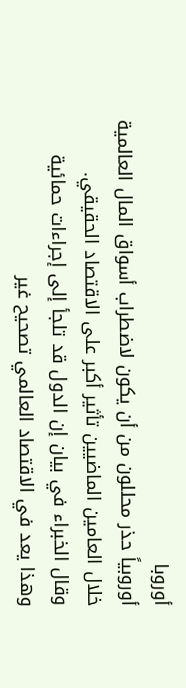أوروبا
أوروبياً حذر محللون من أن يكون لاضطراب أسواق المال العالمية خلال العامين الماضيين تأثير أكبر على الاقتصاد الحقيقي.
وقال الخبراء في بيان إن الدول قد تلجأ إلى إجراءات حمائية وهذا يعد في الاقتصاد العالمي تصحيح غير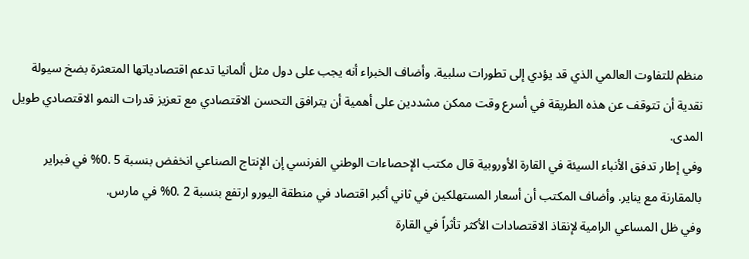منظم للتفاوت العالمي الذي قد يؤدي إلى تطورات سلبية. وأضاف الخبراء أنه يجب على دول مثل ألمانيا تدعم اقتصادياتها المتعثرة بضخ سيولة نقدية أن تتوقف عن هذه الطريقة في أسرع وقت ممكن مشددين على أهمية أن يترافق التحسن الاقتصادي مع تعزيز قدرات النمو الاقتصادي طويل المدى.
وفي إطار تدفق الأنباء السيئة في القارة الأوروبية قال مكتب الإحصاءات الوطني الفرنسي إن الإنتاج الصناعي انخفض بنسبة 5 .0% في فبراير بالمقارنة مع يناير. وأضاف المكتب أن أسعار المستهلكين في ثاني أكبر اقتصاد في منطقة اليورو ارتفع بنسبة 2 .0% في مارس.
وفي ظل المساعي الرامية لإنقاذ الاقتصادات الأكثر تأثراً في القارة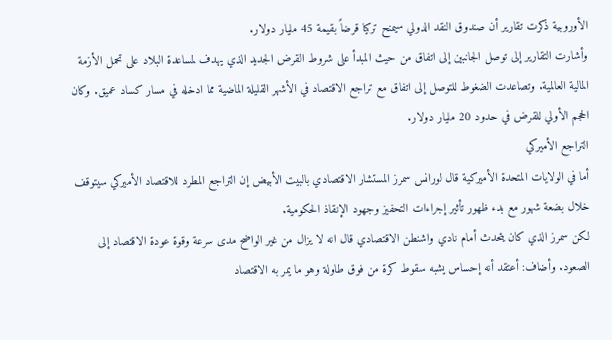الأوروبية ذكرت تقارير أن صندوق النقد الدولي سيمنح تركيا قرضاً بقيمة 45 مليار دولار.
وأشارت التقارير إلى توصل الجانبين إلى اتفاق من حيث المبدأ على شروط القرض الجديد الذي يهدف لمساعدة البلاد على تحمل الأزمة المالية العالمية. وتصاعدت الضغوط للتوصل إلى اتفاق مع تراجع الاقتصاد في الأشهر القليلة الماضية مما ادخله في مسار كساد عميق. وكان الحجم الأولي للقرض في حدود 20 مليار دولار.
التراجع الأميركي
أما في الولايات المتحدة الأميركية قال لورانس سمرز المستشار الاقتصادي بالبيت الأبيض إن التراجع المطرد للاقتصاد الأميركي سيتوقف خلال بضعة شهور مع بدء ظهور تأثير إجراءات التحفيز وجهود الإنقاذ الحكومية.
لكن سمرز الذي كان يتحدث أمام نادي واشنطن الاقتصادي قال انه لا يزال من غير الواضح مدى سرعة وقوة عودة الاقتصاد إلى الصعود. وأضاف: أعتقد أنه إحساس يشبه سقوط كرة من فوق طاولة وهو ما يمر به الاقتصاد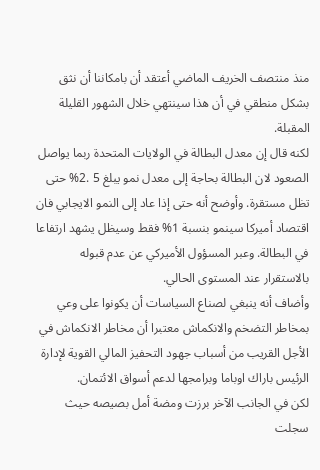منذ منتصف الخريف الماضي أعتقد أن بامكاننا أن نثق بشكل منطقي في أن هذا سينتهي خلال الشهور القليلة المقبلة.
لكنه قال إن معدل البطالة في الولايات المتحدة ربما يواصل الصعود لان البطالة بحاجة إلى معدل نمو يبلغ 5 .2% حتى تظل مستقرة. وأوضح أنه حتى إذا عاد إلى النمو الايجابي فان اقتصاد أميركا سينمو بنسبة 1% فقط وسيظل يشهد ارتفاعا في البطالة. وعبر المسؤول الأميركي عن عدم قبوله بالاستقرار عند المستوى الحالي.
وأضاف أنه ينبغي لصناع السياسات أن يكونوا على وعي بمخاطر التضخم والانكماش معتبرا أن مخاطر الانكماش في الأجل القريب من أسباب جهود التحفيز المالي القوية لإدارة الرئيس باراك اوباما وبرامجها لدعم أسواق الائتمان.
لكن في الجانب الآخر برزت ومضة أمل بصيصه حيث سجلت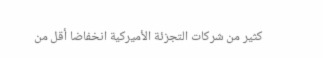كثير من شركات التجزئة الأميركية انخفاضا أقل من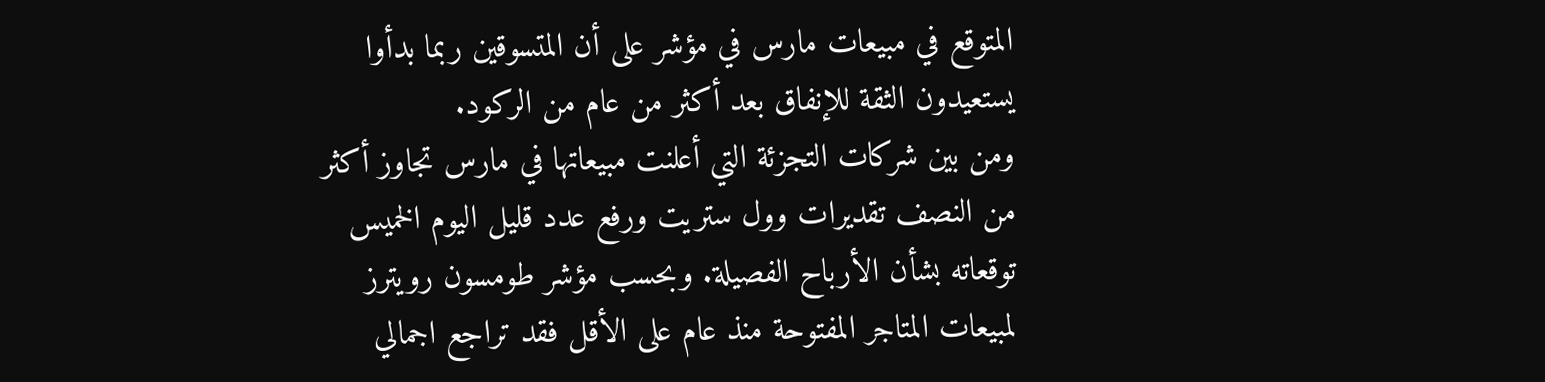المتوقع في مبيعات مارس في مؤشر على أن المتسوقين ربما بدأوا يستعيدون الثقة للإنفاق بعد أكثر من عام من الركود.
ومن بين شركات التجزئة التي أعلنت مبيعاتها في مارس تجاوز أكثر من النصف تقديرات وول ستريت ورفع عدد قليل اليوم الخميس توقعاته بشأن الأرباح الفصيلة. وبحسب مؤشر طومسون رويترز لمبيعات المتاجر المفتوحة منذ عام على الأقل فقد تراجع اجمالي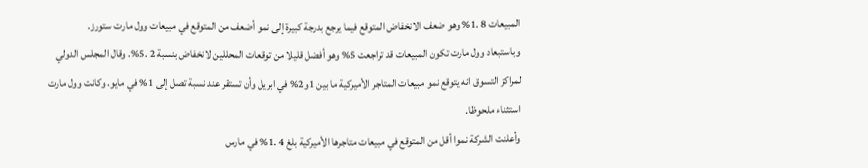المبيعات 8 .1% وهو ضعف الانخفاض المتوقع فيما يرجع بدرجة كبيرة إلى نمو أضعف من المتوقع في مبيعات وول مارت ستورز.
وباستبعاد وول مارت تكون المبيعات قد تراجعت 5% وهو أفضل قليلا من توقعات المحللين لانخفاض بنسبة 2 .5%. وقال المجلس الدولي لمراكز التسوق انه يتوقع نمو مبيعات المتاجر الأميركية ما بين 1و2% في ابريل وأن تستقر عند نسبة تصل إلى 1% في مايو. وكانت وول مارت استثناء ملحوظا.
وأعلنت الشركة نموا أقل من المتوقع في مبيعات متاجرها الأميركية بلغ 4 .1% في مارس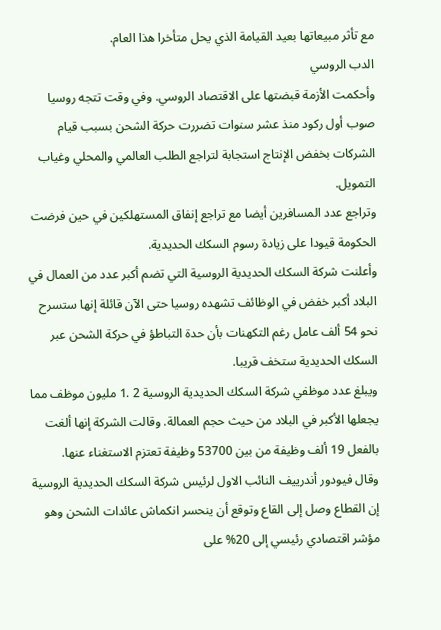مع تأثر مبيعاتها بعيد القيامة الذي يحل متأخرا هذا العام.
الدب الروسي
وأحكمت الأزمة قبضتها على الاقتصاد الروسي. وفي وقت تتجه روسيا صوب أول ركود منذ عشر سنوات تضررت حركة الشحن بسبب قيام الشركات بخفض الإنتاج استجابة لتراجع الطلب العالمي والمحلي وغياب التمويل.
وتراجع عدد المسافرين أيضا مع تراجع إنفاق المستهلكين في حين فرضت الحكومة قيودا على زيادة رسوم السكك الحديدية.
وأعلنت شركة السكك الحديدية الروسية التي تضم أكبر عدد من العمال في البلاد أكبر خفض في الوظائف تشهده روسيا حتى الآن قائلة إنها ستسرح نحو 54 ألف عامل رغم التكهنات بأن حدة التباطؤ في حركة الشحن عبر السكك الحديدية ستخف قريبا.
ويبلغ عدد موظفي شركة السكك الحديدية الروسية 2 .1 مليون موظف مما يجعلها الأكبر في البلاد من حيث حجم العمالة. وقالت الشركة إنها ألغت بالفعل 19 ألف وظيفة من بين 53700 وظيفة تعتزم الاستغناء عنها.
وقال فيودور أندرييف النائب الاول لرئيس شركة السكك الحديدية الروسية إن القطاع وصل إلى القاع وتوقع أن ينحسر انكماش عائدات الشحن وهو مؤشر اقتصادي رئيسي إلى 20% على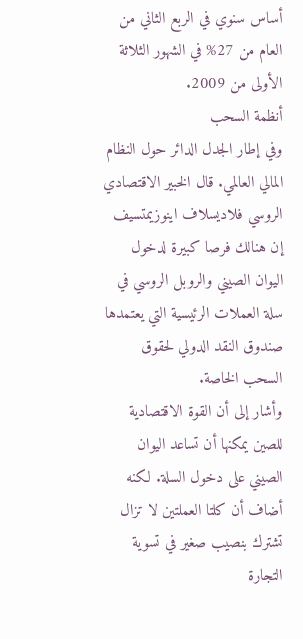أساس سنوي في الربع الثاني من العام من 27% في الشهور الثلاثة الأولى من 2009.
أنظمة السحب
وفي إطار الجدل الدائر حول النظام المالي العالمي. قال الخبير الاقتصادي الروسي فلاديسلاف اينوزيمتسيف إن هنالك فرصا كبيرة لدخول اليوان الصيني والروبل الروسي في سلة العملات الرئيسية التي يعتمدها صندوق النقد الدولي لحقوق السحب الخاصة.
وأشار إلى أن القوة الاقتصادية للصين يمكنها أن تساعد اليوان الصيني على دخول السلة. لكنه أضاف أن كلتا العملتين لا تزال تشترك بنصيب صغير في تسوية التجارة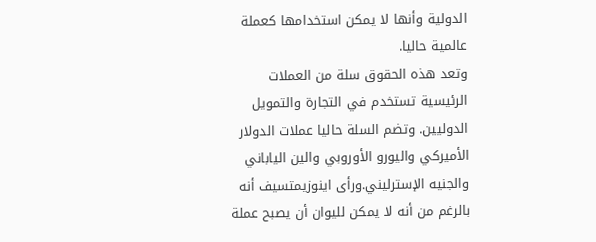الدولية وأنها لا يمكن استخدامها كعملة عالمية حاليا.
وتعد هذه الحقوق سلة من العملات الرئيسية تستخدم في التجارة والتمويل الدوليين. وتضم السلة حاليا عملات الدولار الأميركي واليورو الأوروبي والين الياباني والجنيه الإسترليني.ورأى اينوزيمتسيف أنه بالرغم من أنه لا يمكن لليوان أن يصبح عملة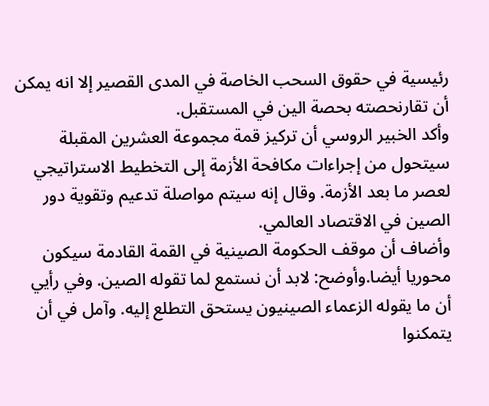رئيسية في حقوق السحب الخاصة في المدى القصير إلا انه يمكن أن تقارنحصته بحصة الين في المستقبل.
وأكد الخبير الروسي أن تركيز قمة مجموعة العشرين المقبلة سيتحول من إجراءات مكافحة الأزمة إلى التخطيط الاستراتيجي لعصر ما بعد الأزمة. وقال إنه سيتم مواصلة تدعيم وتقوية دور الصين في الاقتصاد العالمي.
وأضاف أن موقف الحكومة الصينية في القمة القادمة سيكون محوريا أيضا.وأوضح: لابد أن نستمع لما تقوله الصين. وفي رأيي أن ما يقوله الزعماء الصينيون يستحق التطلع إليه. وآمل في أن يتمكنوا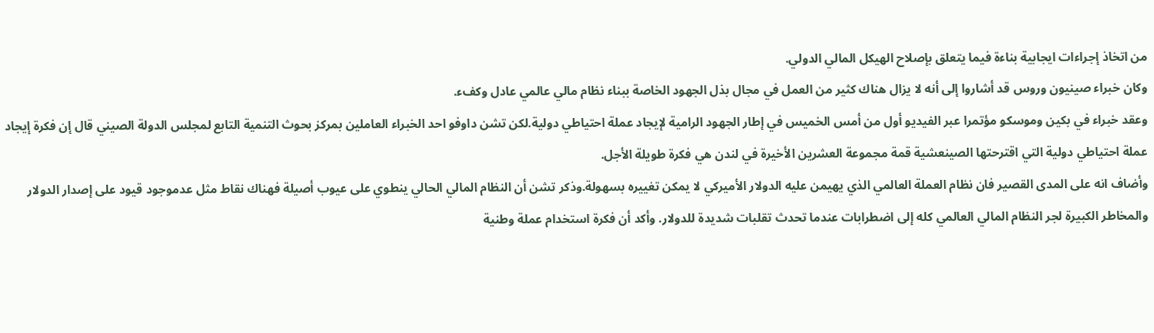من اتخاذ إجراءات ايجابية بناءة فيما يتعلق بإصلاح الهيكل المالي الدولي.
وكان خبراء صينيون وروس قد أشاروا إلى أنه لا يزال هناك كثير من العمل في مجال بذل الجهود الخاصة ببناء نظام مالي عالمي عادل وكفء.
وعقد خبراء في بكين وموسكو مؤتمرا عبر الفيديو أول من أمس الخميس في إطار الجهود الرامية لإيجاد عملة احتياطي دولية.لكن تشن داوفو احد الخبراء العاملين بمركز بحوث التنمية التابع لمجلس الدولة الصيني قال إن فكرة إيجاد عملة احتياطي دولية التي اقترحتها الصينعشية قمة مجموعة العشرين الأخيرة في لندن هي فكرة طويلة الأجل.
وأضاف انه على المدى القصير فان نظام العملة العالمي الذي يهيمن عليه الدولار الأميركي لا يمكن تغييره بسهولة.وذكر تشن أن النظام المالي الحالي ينطوي على عيوب أصيلة فهناك نقاط مثل عدموجود قيود على إصدار الدولار والمخاطر الكبيرة لجر النظام المالي العالمي كله إلى اضطرابات عندما تحدث تقلبات شديدة للدولار. وأكد أن فكرة استخدام عملة وطنية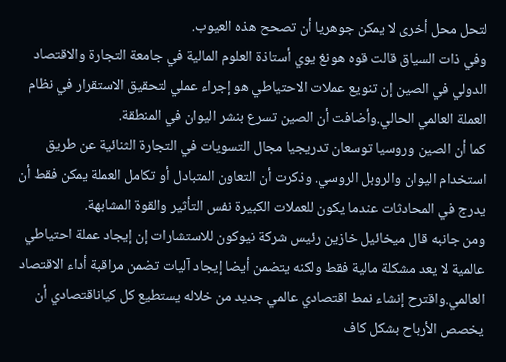لتحل محل أخرى لا يمكن جوهريا أن تصحح هذه العيوب.
وفي ذات السياق قالت قوه هونغ يوي أستاذة العلوم المالية في جامعة التجارة والاقتصاد الدولي في الصين إن تنويع عملات الاحتياطي هو إجراء عملي لتحقيق الاستقرار في نظام العملة العالمي الحالي.وأضافت أن الصين تسرع بنشر اليوان في المنطقة.
كما أن الصين وروسيا توسعان تدريجيا مجال التسويات في التجارة الثنائية عن طريق استخدام اليوان والروبل الروسي. وذكرت أن التعاون المتبادل أو تكامل العملة يمكن فقط أن يدرج في المحادثات عندما يكون للعملات الكبيرة نفس التأثير والقوة المشابهة.
ومن جانبه قال ميخائيل خازين رئيس شركة نيوكون للاستشارات إن إيجاد عملة احتياطي عالمية لا يعد مشكلة مالية فقط ولكنه يتضمن أيضا إيجاد آليات تضمن مراقبة أداء الاقتصاد العالمي.واقترح إنشاء نمط اقتصادي عالمي جديد من خلاله يستطيع كل كياناقتصادي أن يخصص الأرباح بشكل كاف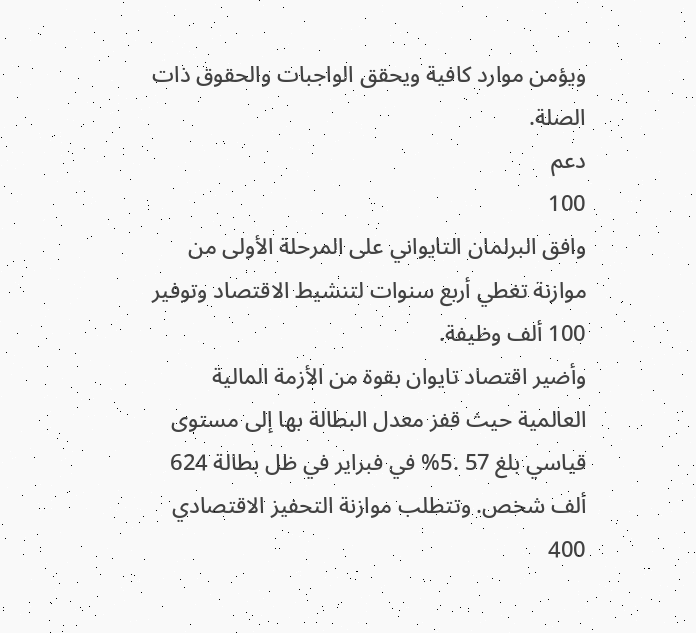ويؤمن موارد كافية ويحقق الواجبات والحقوق ذات الصلة.
دعم
100
وافق البرلمان التايواني على المرحلة الأولى من موازنة تغطي أربع سنوات لتنشيط الاقتصاد وتوفير 100 ألف وظيفة.
وأضير اقتصاد تايوان بقوة من الأزمة المالية العالمية حيث قفز معدل البطالة بها إلى مستوى قياسي بلغ 57 .5% في فبراير في ظل بطالة 624 ألف شخص. وتتطلب موازنة التحفيز الاقتصادي 400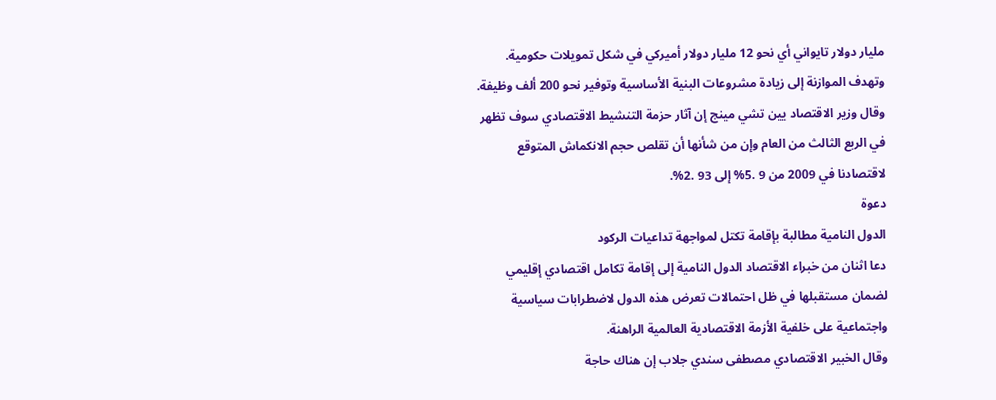مليار دولار تايواني أي نحو 12 مليار دولار أميركي في شكل تمويلات حكومية.
وتهدف الموازنة إلى زيادة مشروعات البنية الأساسية وتوفير نحو 200 ألف وظيفة.
وقال وزير الاقتصاد يين تشي مينج إن آثار حزمة التنشيط الاقتصادي سوف تظهر في الربع الثالث من العام وإن من شأنها أن تقلص حجم الانكماش المتوقع لاقتصادنا في 2009 من 9 .5% إلى 93 .2%.
دعوة
الدول النامية مطالبة بإقامة تكتل لمواجهة تداعيات الركود
دعا اثنان من خبراء الاقتصاد الدول النامية إلى إقامة تكامل اقتصادي إقليمي لضمان مستقبلها في ظل احتمالات تعرض هذه الدول لاضطرابات سياسية واجتماعية على خلفية الأزمة الاقتصادية العالمية الراهنة.
وقال الخبير الاقتصادي مصطفى سندي جلاب إن هناك حاجة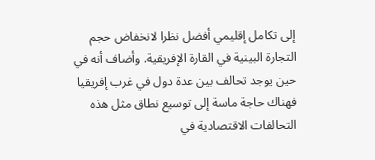إلى تكامل إقليمي أفضل نظرا لانخفاض حجم التجارة البينية في القارة الإفريقية. وأضاف أنه في حين يوجد تحالف بين عدة دول في غرب إفريقيا فهناك حاجة ماسة إلى توسيع نطاق مثل هذه التحالفات الاقتصادية في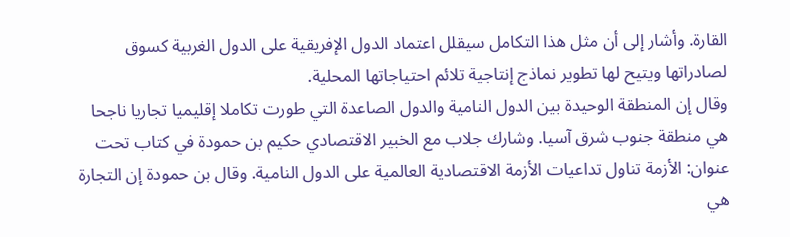القارة. وأشار إلى أن مثل هذا التكامل سيقلل اعتماد الدول الإفريقية على الدول الغربية كسوق لصادراتها ويتيح لها تطوير نماذج إنتاجية تلائم احتياجاتها المحلية.
وقال إن المنطقة الوحيدة بين الدول النامية والدول الصاعدة التي طورت تكاملا إقليميا تجاريا ناجحا هي منطقة جنوب شرق آسيا. وشارك جلاب مع الخبير الاقتصادي حكيم بن حمودة في كتاب تحت عنوان: الأزمة تناول تداعيات الأزمة الاقتصادية العالمية على الدول النامية. وقال بن حمودة إن التجارة هي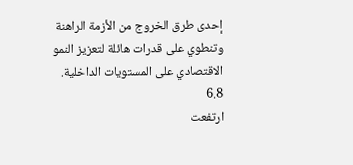إحدى طرق الخروج من الأزمة الراهنة وتنطوي على قدرات هائلة لتعزيز النمو الاقتصادي على المستويات الداخلية.
6.8
ارتفعت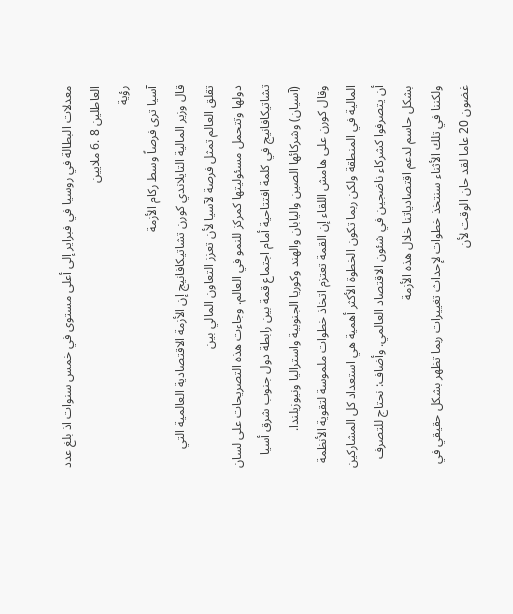معدلات البطالة في روسيا في فبراير إلى أعلى مستوى في خمس سنوات اذ بلغ عدد العاطلين 8 .6 ملايين
رؤية
آسيا ترى فرصاً وسط ركام الأزمة
قال وزير المالية التايلاندي كورن تشاتيكافانيج إن الأزمة الاقتصادية العالمية التي تقلق العالم تمثل فرصة لآسيا لأن تعزز التعاون المالي بين
دولها وتتحمل مسئوليتها كمركز للنمو في العالم. وجاءت هذه التصريحات على لسان تشاتيكافانيج في كلمة افتتاحية أمام اجتماع قمة بين رابطة دول جنوب شرق أسيا (آسيان) وشركائها الصين واليابان والهند وكوريا الجنوبية واستراليا ونيوزيلندا.
وقال كورن على هامش اللقاء إن القمة تعتزم اتخاذ خطوات ملموسة لتقوية الأنظمة المالية في المنطقة ولكن ربما تكون الخطوة الأكثر أهمية هي استعداد كل المشاركين أن يتصرفوا كشركاء ناضجين في شئون الاقتصاد العالمي. وأضاف: نحتاج للتصرف بشكل حاسم لدعم اقتصادياتنا خلال هذه الأزمة
ولكننا في تلك الأثناء سنتخذ خطوات لإحداث تغييرات ربما تظهر بشكل حقيقي في غضون 20 عاما لقد حان الوقت لأن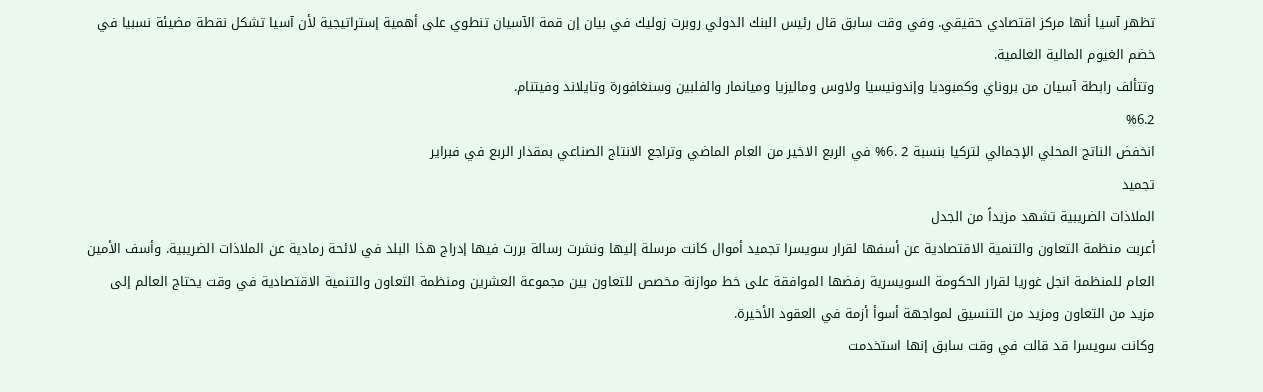تظهر آسيا أنها مركز اقتصادي حقيقي. وفي وقت سابق قال رئيس البنك الدولي روبرت زوليك في بيان إن قمة الآسيان تنطوي على أهمية إستراتيجية لأن آسيا تشكل نقطة مضيئة نسبيا في خضم الغيوم المالية العالمية.
وتتألف رابطة آسيان من بروناي وكمبوديا وإندونيسيا ولاوس وماليزيا وميانمار والفلبين وسنغافورة وتايلاند وفيتنام.
%6.2
انخفض الناتج المحلي الإجمالي لتركيا بنسبة 2 .6% في الربع الاخير من العام الماضي وتراجع الانتاج الصناعي بمقدار الربع في فبراير
تجميد
الملاذات الضريبية تشهد مزيداً من الجدل
أعربت منظمة التعاون والتنمية الاقتصادية عن أسفها لقرار سويسرا تجميد أموال كانت مرسلة إليها ونشرت رسالة بررت فيها إدراج هذا البلد في لائحة رمادية عن الملاذات الضريبية. وأسف الأمين العام للمنظمة انجل غوريا لقرار الحكومة السويسرية رفضها الموافقة على خط موازنة مخصص للتعاون بين مجموعة العشرين ومنظمة التعاون والتنمية الاقتصادية في وقت يحتاج العالم إلى مزيد من التعاون ومزيد من التنسيق لمواجهة أسوأ أزمة في العقود الأخيرة.
وكانت سويسرا قد قالت في وقت سابق إنها استخدمت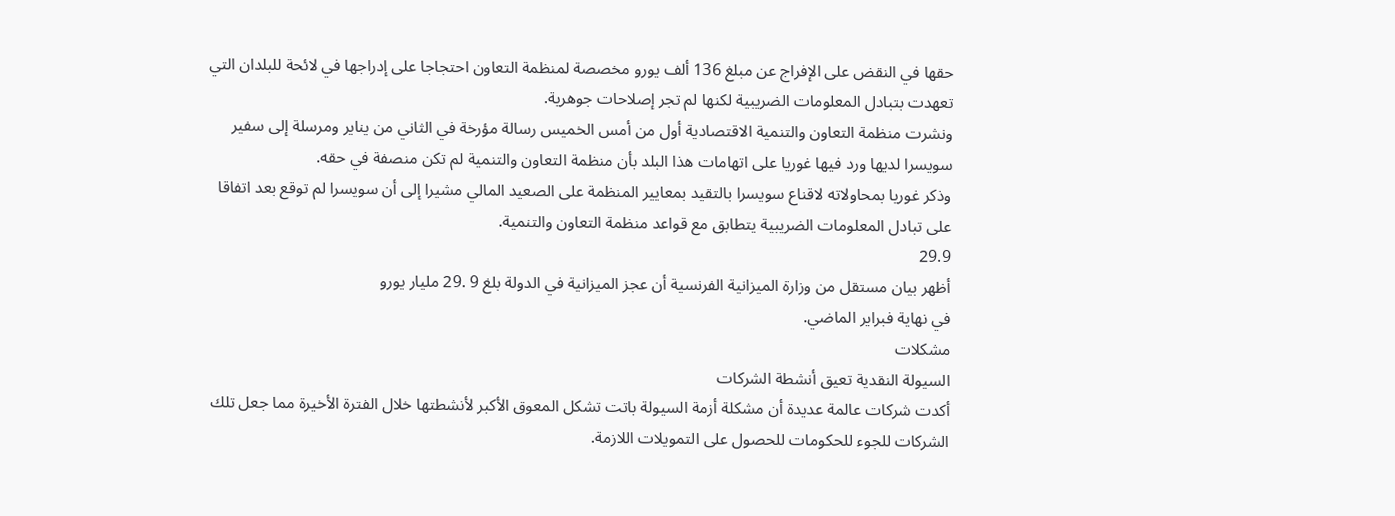حقها في النقض على الإفراج عن مبلغ 136 ألف يورو مخصصة لمنظمة التعاون احتجاجا على إدراجها في لائحة للبلدان التي تعهدت بتبادل المعلومات الضريبية لكنها لم تجر إصلاحات جوهرية.
ونشرت منظمة التعاون والتنمية الاقتصادية أول من أمس الخميس رسالة مؤرخة في الثاني من يناير ومرسلة إلى سفير سويسرا لديها ورد فيها غوريا على اتهامات هذا البلد بأن منظمة التعاون والتنمية لم تكن منصفة في حقه.
وذكر غوريا بمحاولاته لاقناع سويسرا بالتقيد بمعايير المنظمة على الصعيد المالي مشيرا إلى أن سويسرا لم توقع بعد اتفاقا على تبادل المعلومات الضريبية يتطابق مع قواعد منظمة التعاون والتنمية.
29.9
أظهر بيان مستقل من وزارة الميزانية الفرنسية أن عجز الميزانية في الدولة بلغ 9 .29 مليار يورو
في نهاية فبراير الماضي.
مشكلات
السيولة النقدية تعيق أنشطة الشركات
أكدت شركات عالمة عديدة أن مشكلة أزمة السيولة باتت تشكل المعوق الأكبر لأنشطتها خلال الفترة الأخيرة مما جعل تلك الشركات للجوء للحكومات للحصول على التمويلات اللازمة.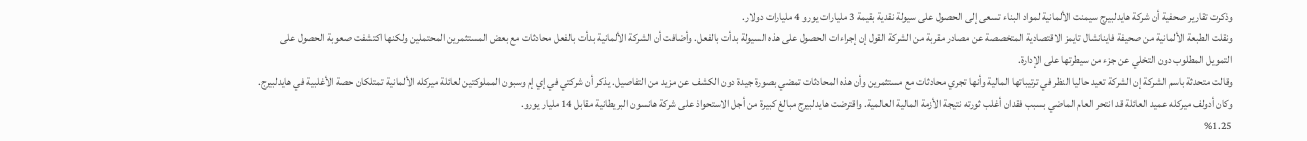وذكرت تقارير صحفية أن شركة هايدلبيرج سيمنت الألمانية لمواد البناء تسعى إلى الحصول على سيولة نقدية بقيمة 3 مليارات يورو 4 مليارات دولار.
ونقلت الطبعة الألمانية من صحيفة فاينانشال تايمز الاقتصادية المتخصصة عن مصادر مقربة من الشركة القول إن إجراءات الحصول على هذه السيولة بدأت بالفعل. وأضافت أن الشركة الألمانية بدأت بالفعل محادثات مع بعض المستثمرين المحتملين ولكنها اكتشفت صعوبة الحصول على التمويل المطلوب دون التخلي عن جزء من سيطرتها على الإدارة.
وقالت متحدثة باسم الشركة إن الشركة تعيد حاليا النظر في ترتيباتها المالية وأنها تجري محادثات مع مستثمرين وأن هذه المحادثات تمضي بصورة جيدة دون الكشف عن مزيد من التفاصيل. يذكر أن شركتي في إي إم وسبون المملوكتين لعائلة ميركله الألمانية تمتلكان حصة الأغلبية في هايدلبيرج. وكان أدولف ميركله عميد العائلة قد انتحر العام الماضي بسبب فقدان أغلب ثورته نتيجة الأزمة المالية العالمية. واقترضت هايدلبيرج مبالغ كبيرة من أجل الاستحواذ على شركة هانسون البريطانية مقابل 14 مليار يورو.
%1.25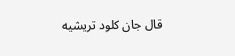قال جان كلود تريشيه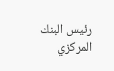رئيس البنك المركزي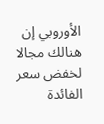الأوروبي إن هنالك مجالا لخفض سعر الفائدة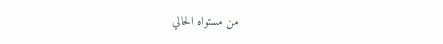من مستواه الحالي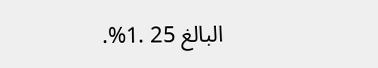البالغ 25 .1%.